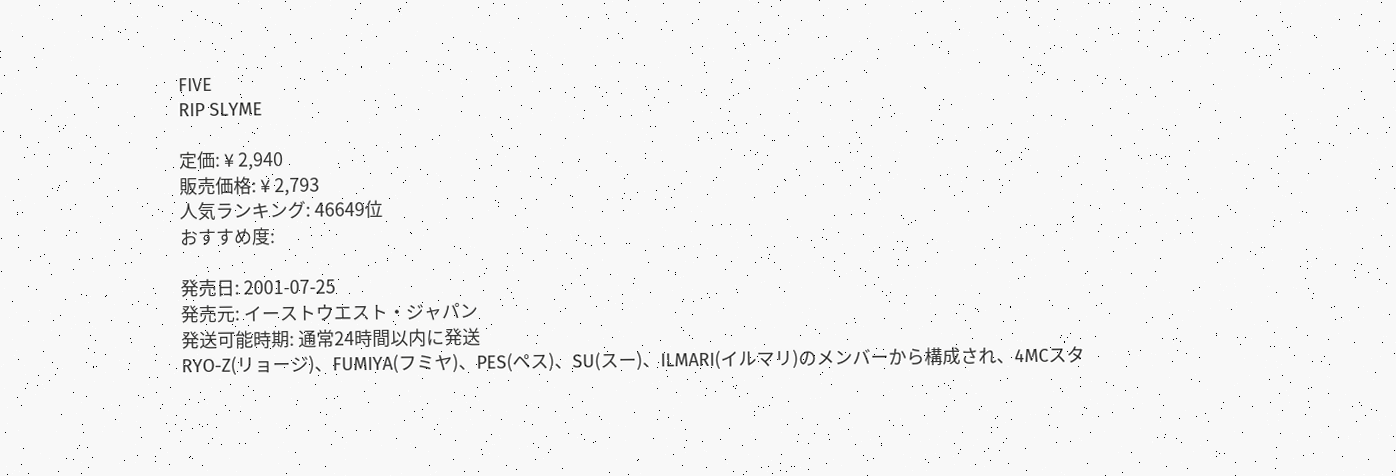FIVE
RIP SLYME

定価: ¥ 2,940
販売価格: ¥ 2,793
人気ランキング: 46649位
おすすめ度:

発売日: 2001-07-25
発売元: イーストウエスト・ジャパン
発送可能時期: 通常24時間以内に発送
RYO-Z(リョージ)、FUMIYA(フミヤ)、PES(ペス)、SU(スー)、ILMARI(イルマリ)のメンバーから構成され、4MCスタ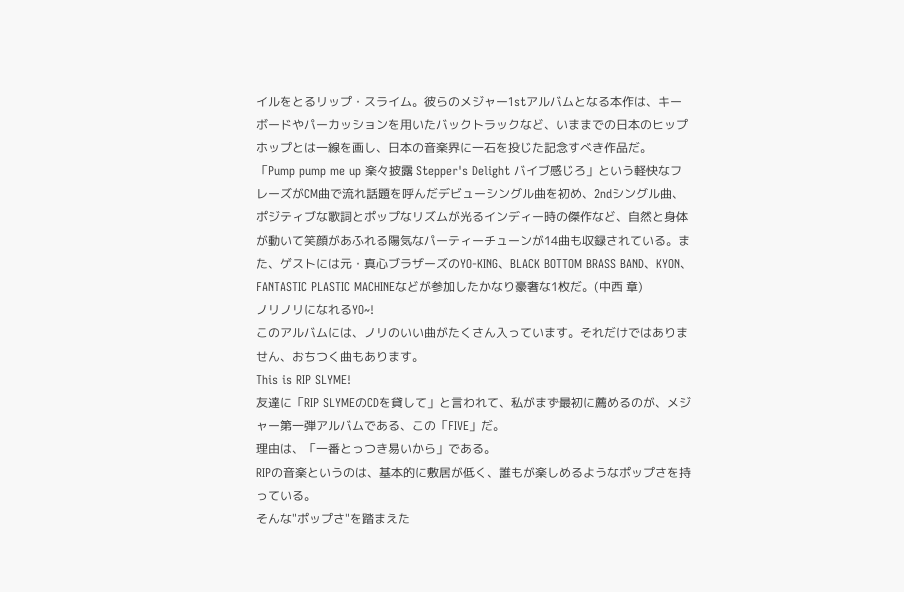イルをとるリップ・スライム。彼らのメジャー1stアルバムとなる本作は、キーボードやパーカッションを用いたバックトラックなど、いままでの日本のヒップホップとは一線を画し、日本の音楽界に一石を投じた記念すべき作品だ。
「Pump pump me up 楽々披露 Stepper's Delight バイブ感じろ」という軽快なフレーズがCM曲で流れ話題を呼んだデビューシングル曲を初め、2ndシングル曲、ポジティブな歌詞とポップなリズムが光るインディー時の傑作など、自然と身体が動いて笑顔があふれる陽気なパーティーチューンが14曲も収録されている。また、ゲストには元・真心ブラザーズのYO-KING、BLACK BOTTOM BRASS BAND、KYON、FANTASTIC PLASTIC MACHINEなどが参加したかなり豪奢な1枚だ。(中西 章)
ノリノリになれるYO~!
このアルバムには、ノリのいい曲がたくさん入っています。それだけではありません、おちつく曲もあります。
This is RIP SLYME!
友達に「RIP SLYMEのCDを貸して」と言われて、私がまず最初に薦めるのが、メジャー第一弾アルバムである、この「FIVE」だ。
理由は、「一番とっつき易いから」である。
RIPの音楽というのは、基本的に敷居が低く、誰もが楽しめるようなポップさを持っている。
そんな"ポップさ"を踏まえた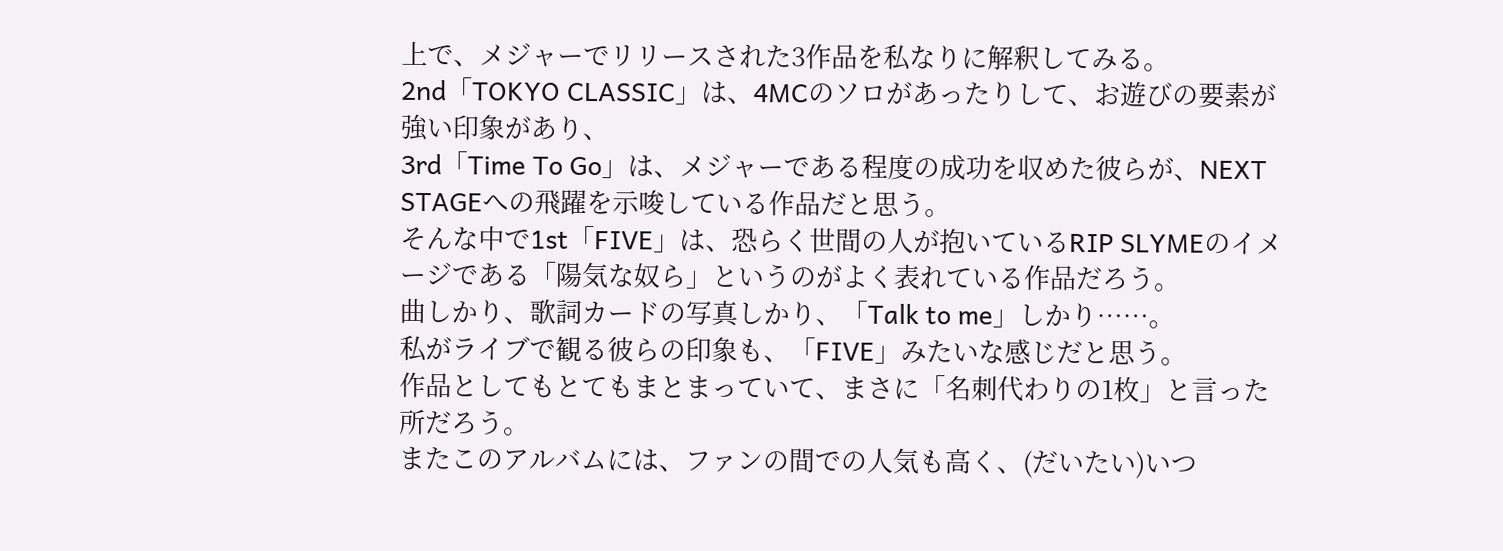上で、メジャーでリリースされた3作品を私なりに解釈してみる。
2nd「TOKYO CLASSIC」は、4MCのソロがあったりして、お遊びの要素が強い印象があり、
3rd「Time To Go」は、メジャーである程度の成功を収めた彼らが、NEXT STAGEへの飛躍を示唆している作品だと思う。
そんな中で1st「FIVE」は、恐らく世間の人が抱いているRIP SLYMEのイメージである「陽気な奴ら」というのがよく表れている作品だろう。
曲しかり、歌詞カードの写真しかり、「Talk to me」しかり……。
私がライブで観る彼らの印象も、「FIVE」みたいな感じだと思う。
作品としてもとてもまとまっていて、まさに「名刺代わりの1枚」と言った所だろう。
またこのアルバムには、ファンの間での人気も高く、(だいたい)いつ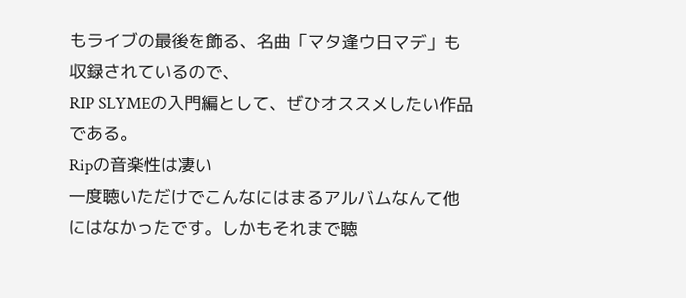もライブの最後を飾る、名曲「マタ逢ウ日マデ」も収録されているので、
RIP SLYMEの入門編として、ぜひオススメしたい作品である。
Ripの音楽性は凄い
一度聴いただけでこんなにはまるアルバムなんて他にはなかったです。しかもそれまで聴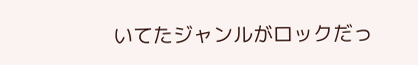いてたジャンルがロックだっ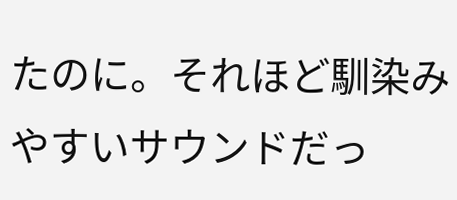たのに。それほど馴染みやすいサウンドだっ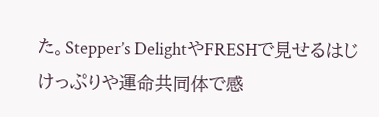た。Stepper’s DelightやFRESHで見せるはじけっぷりや運命共同体で感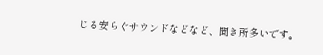じる安らぐサウンドなどなど、聞き所多いです。